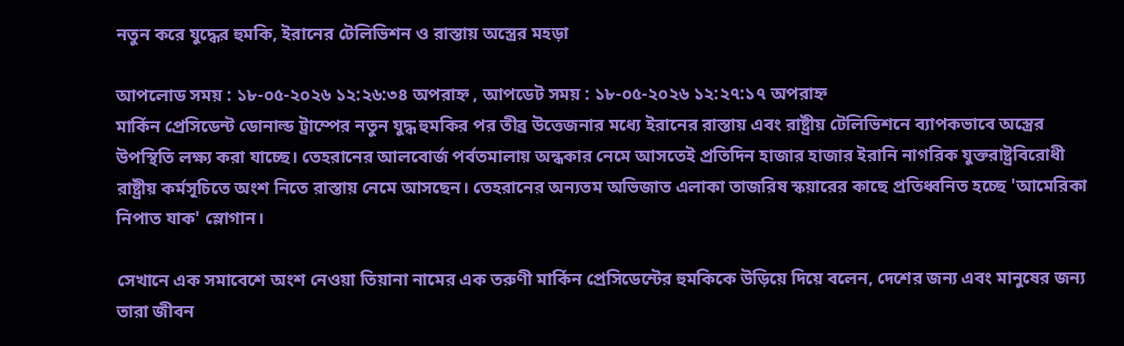নতুন করে যুদ্ধের হুমকি, ইরানের টেলিভিশন ও রাস্তায় অস্ত্রের মহড়া

আপলোড সময় : ১৮-০৫-২০২৬ ১২:২৬:৩৪ অপরাহ্ন , আপডেট সময় : ১৮-০৫-২০২৬ ১২:২৭:১৭ অপরাহ্ন
মার্কিন প্রেসিডেন্ট ডোনাল্ড ট্রাম্পের নতুন যুদ্ধ হুমকির পর তীব্র উত্তেজনার মধ্যে ইরানের রাস্তায় এবং রাষ্ট্রীয় টেলিভিশনে ব্যাপকভাবে অস্ত্রের উপস্থিতি লক্ষ্য করা যাচ্ছে। তেহরানের আলবোর্জ পর্বতমালায় অন্ধকার নেমে আসতেই প্রতিদিন হাজার হাজার ইরানি নাগরিক যুক্তরাষ্ট্রবিরোধী রাষ্ট্রীয় কর্মসূচিতে অংশ নিতে রাস্তায় নেমে আসছেন। তেহরানের অন্যতম অভিজাত এলাকা তাজরিষ স্কয়ারের কাছে প্রতিধ্বনিত হচ্ছে 'আমেরিকা নিপাত যাক' স্লোগান।

সেখানে এক সমাবেশে অংশ নেওয়া তিয়ানা নামের এক তরুণী মার্কিন প্রেসিডেন্টের হুমকিকে উড়িয়ে দিয়ে বলেন, দেশের জন্য এবং মানুষের জন্য তারা জীবন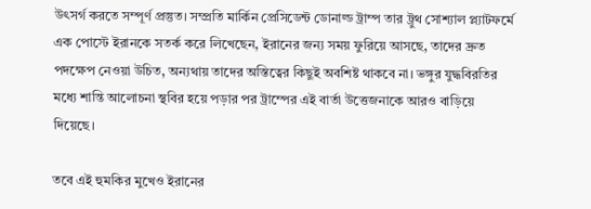উৎসর্গ করতে সম্পূর্ণ প্রস্তুত। সম্প্রতি মার্কিন প্রেসিডেন্ট ডোনাল্ড ট্রাম্প তার ট্রুথ সোশ্যাল প্ল্যাটফর্মে এক পোস্টে ইরানকে সতর্ক করে লিখেছেন, ইরানের জন্য সময় ফুরিয়ে আসছে, তাদের দ্রুত পদক্ষেপ নেওয়া উচিত, অন্যথায় তাদের অস্তিত্বের কিছুই অবশিষ্ট থাকবে না। ভঙ্গুর যুদ্ধবিরতির মধ্যে শান্তি আলোচনা স্থবির হয়ে পড়ার পর ট্রাম্পের এই বার্তা উত্তেজনাকে আরও বাড়িয়ে দিয়েছে।

তবে এই হুমকির মুখেও ইরানের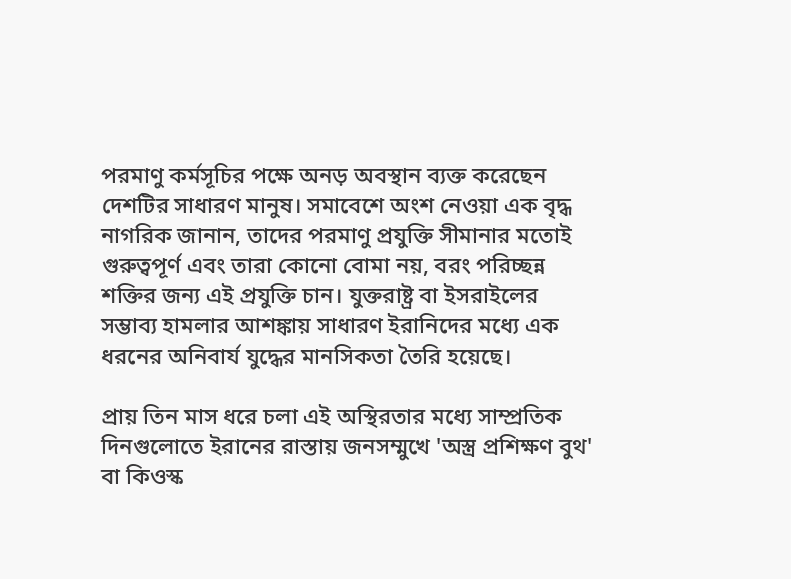পরমাণু কর্মসূচির পক্ষে অনড় অবস্থান ব্যক্ত করেছেন দেশটির সাধারণ মানুষ। সমাবেশে অংশ নেওয়া এক বৃদ্ধ নাগরিক জানান, তাদের পরমাণু প্রযুক্তি সীমানার মতোই গুরুত্বপূর্ণ এবং তারা কোনো বোমা নয়, বরং পরিচ্ছন্ন শক্তির জন্য এই প্রযুক্তি চান। যুক্তরাষ্ট্র বা ইসরাইলের সম্ভাব্য হামলার আশঙ্কায় সাধারণ ইরানিদের মধ্যে এক ধরনের অনিবার্য যুদ্ধের মানসিকতা তৈরি হয়েছে।

প্রায় তিন মাস ধরে চলা এই অস্থিরতার মধ্যে সাম্প্রতিক দিনগুলোতে ইরানের রাস্তায় জনসম্মুখে 'অস্ত্র প্রশিক্ষণ বুথ' বা কিওস্ক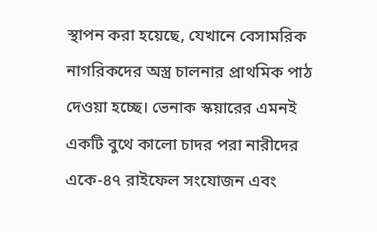স্থাপন করা হয়েছে, যেখানে বেসামরিক নাগরিকদের অস্ত্র চালনার প্রাথমিক পাঠ দেওয়া হচ্ছে। ভেনাক স্কয়ারের এমনই একটি বুথে কালো চাদর পরা নারীদের একে-৪৭ রাইফেল সংযোজন এবং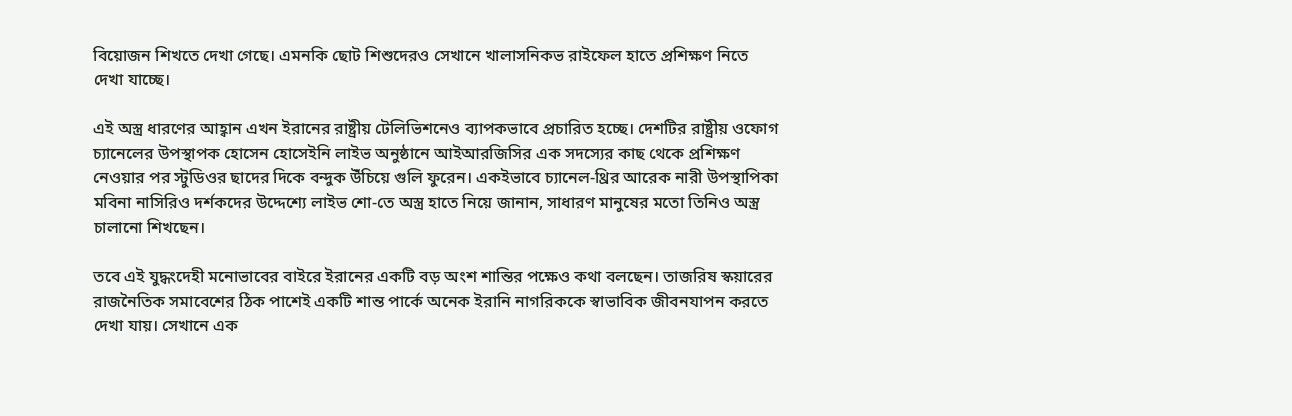বিয়োজন শিখতে দেখা গেছে। এমনকি ছোট শিশুদেরও সেখানে খালাসনিকভ রাইফেল হাতে প্রশিক্ষণ নিতে দেখা যাচ্ছে।

এই অস্ত্র ধারণের আহ্বান এখন ইরানের রাষ্ট্রীয় টেলিভিশনেও ব্যাপকভাবে প্রচারিত হচ্ছে। দেশটির রাষ্ট্রীয় ওফোগ চ্যানেলের উপস্থাপক হোসেন হোসেইনি লাইভ অনুষ্ঠানে আইআরজিসির এক সদস্যের কাছ থেকে প্রশিক্ষণ নেওয়ার পর স্টুডিওর ছাদের দিকে বন্দুক উঁচিয়ে গুলি ফুরেন। একইভাবে চ্যানেল-থ্রির আরেক নারী উপস্থাপিকা মবিনা নাসিরিও দর্শকদের উদ্দেশ্যে লাইভ শো-তে অস্ত্র হাতে নিয়ে জানান, সাধারণ মানুষের মতো তিনিও অস্ত্র চালানো শিখছেন।

তবে এই যুদ্ধংদেহী মনোভাবের বাইরে ইরানের একটি বড় অংশ শান্তির পক্ষেও কথা বলছেন। তাজরিষ স্কয়ারের রাজনৈতিক সমাবেশের ঠিক পাশেই একটি শান্ত পার্কে অনেক ইরানি নাগরিককে স্বাভাবিক জীবনযাপন করতে দেখা যায়। সেখানে এক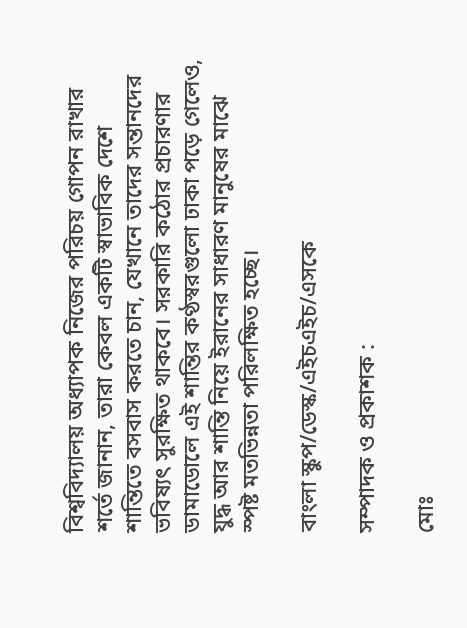বিশ্ববিদ্যালয় অধ্যাপক নিজের পরিচয় গোপন রাখার শর্তে জানান, তারা কেবল একটি স্বাভাবিক দেশে শান্তিতে বসবাস করতে চান, যেখানে তাদের সন্তানদের ভবিষ্যৎ সুরক্ষিত থাকবে। সরকারি কঠোর প্রচারণার ডামাডোলে এই শান্তির কণ্ঠস্বরগুলো ঢাকা পড়ে গেলেও, যুদ্ধ আর শান্তি নিয়ে ইরানের সাধারণ মানুষের মাঝে স্পষ্ট মতভিন্নতা পরিলক্ষিত হচ্ছে।

বাংলা স্কুপ/ডেস্ক/এইচএইচ/এসকে

সম্পাদক ও প্রকাশক :

মোঃ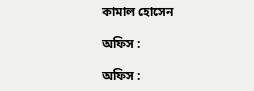কামাল হোসেন

অফিস :

অফিস :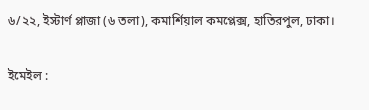৬/২২, ইস্টার্ণ প্লাজা (৬ তলা), কমার্শিয়াল কমপ্লেক্স, হাতিরপুল, ঢাকা।

ইমেইল :